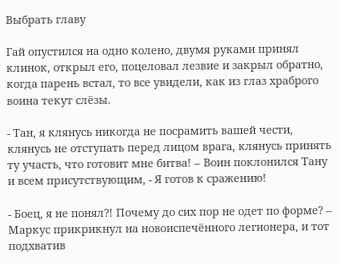Выбрать главу

Гай опустился на одно колено, двумя руками принял клинок, открыл его, поцеловал лезвие и закрыл обратно, когда парень встал, то все увидели, как из глаз храброго воина текут слёзы.

- Тан, я клянусь никогда не посрамить вашей чести, клянусь не отступать перед лицом врага, клянусь принять ту участь, что готовит мне битва! – Воин поклонился Тану и всем присутствующим, - Я готов к сражению!

- Боец, я не понял?! Почему до сих пор не одет по форме? – Маркус прикрикнул на новоиспечённого легионера, и тот подхватив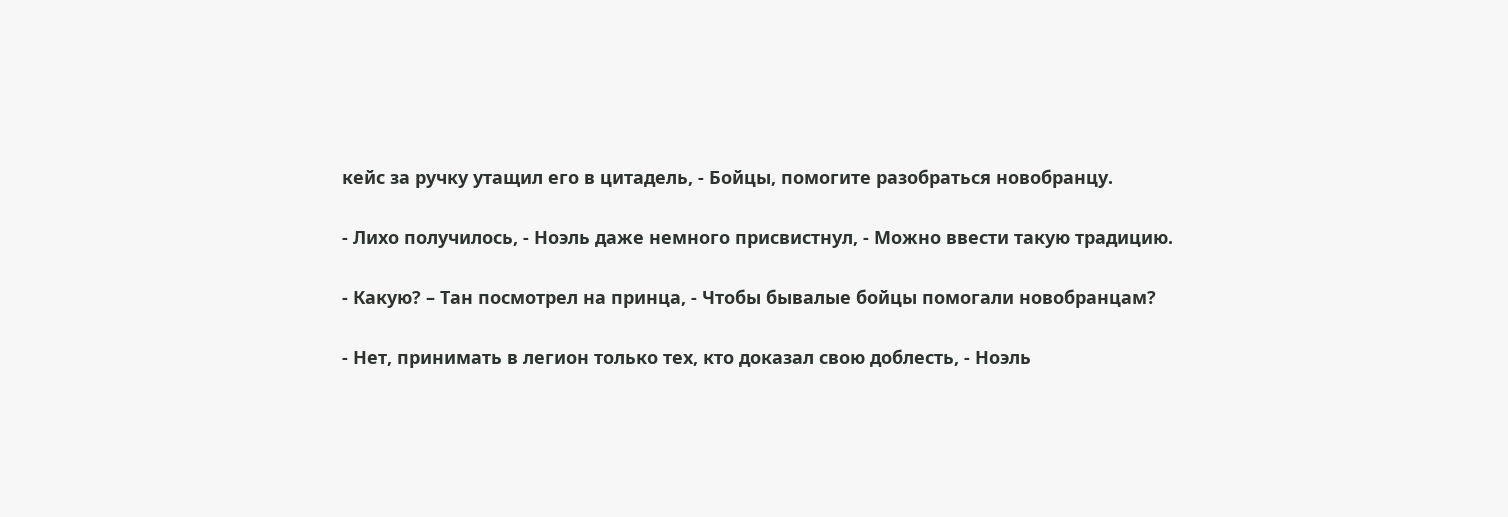кейс за ручку утащил его в цитадель, - Бойцы, помогите разобраться новобранцу.

- Лихо получилось, - Ноэль даже немного присвистнул, - Можно ввести такую традицию.

- Какую? – Тан посмотрел на принца, - Чтобы бывалые бойцы помогали новобранцам?

- Нет, принимать в легион только тех, кто доказал свою доблесть, - Ноэль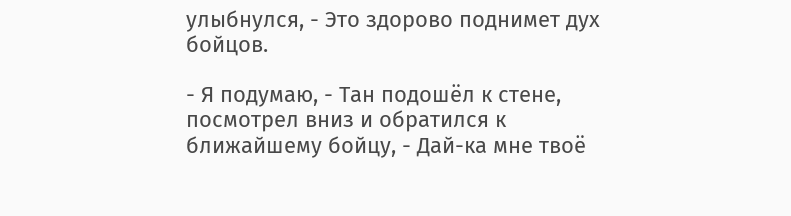улыбнулся, - Это здорово поднимет дух бойцов.

- Я подумаю, - Тан подошёл к стене, посмотрел вниз и обратился к ближайшему бойцу, - Дай-ка мне твоё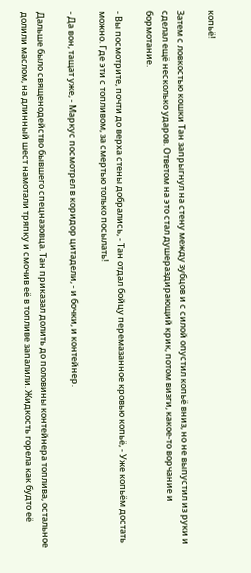копьё!

Затем с ловкостью кошки Тан запрыгнул на стену между зубцов и с силой опустил копьё вниз, но не выпустил из руки и сделал ещё несколько ударов. Ответом на это стал душераздирающий крик, потом визги, какое-то ворчание и бормотание.

- Вы посмотрите, почти до верха стены добрались, - Тан отдал бойцу перемазанное кровью копьё, - Уже копьём достать можно. Где эти с топливом, за смертью только посылать!

- Да вон, тащат уже, - Маркус посмотрел в коридор цитадели, - и бочки, и контейнер.

Дальше было священодейство бывшего спецназовца. Тан приказал долить до половины контейнера топлива, остальное долили маслом, на длинный шест намотали тряпку и смочив её в топливе запалили. Жидкость горела как будто её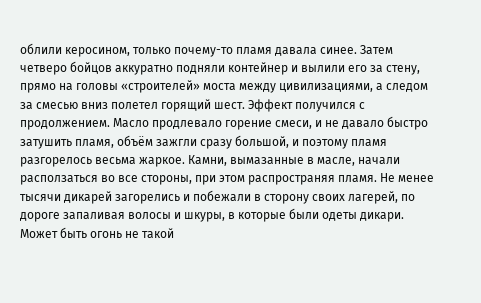облили керосином, только почему-то пламя давала синее. Затем четверо бойцов аккуратно подняли контейнер и вылили его за стену, прямо на головы «строителей» моста между цивилизациями, а следом за смесью вниз полетел горящий шест. Эффект получился с продолжением. Масло продлевало горение смеси, и не давало быстро затушить пламя, объём зажгли сразу большой, и поэтому пламя разгорелось весьма жаркое. Камни, вымазанные в масле, начали расползаться во все стороны, при этом распространяя пламя. Не менее тысячи дикарей загорелись и побежали в сторону своих лагерей, по дороге запаливая волосы и шкуры, в которые были одеты дикари. Может быть огонь не такой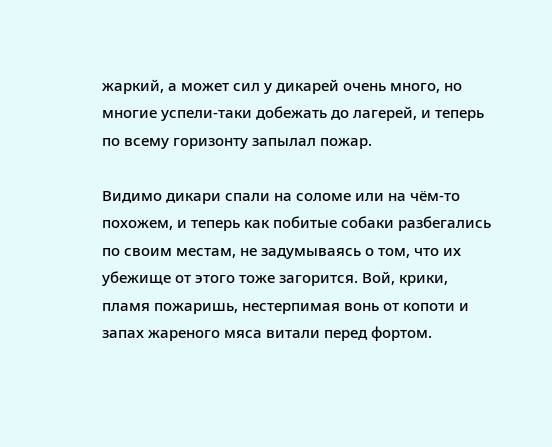жаркий, а может сил у дикарей очень много, но многие успели-таки добежать до лагерей, и теперь по всему горизонту запылал пожар.

Видимо дикари спали на соломе или на чём-то похожем, и теперь как побитые собаки разбегались по своим местам, не задумываясь о том, что их убежище от этого тоже загорится. Вой, крики, пламя пожаришь, нестерпимая вонь от копоти и запах жареного мяса витали перед фортом.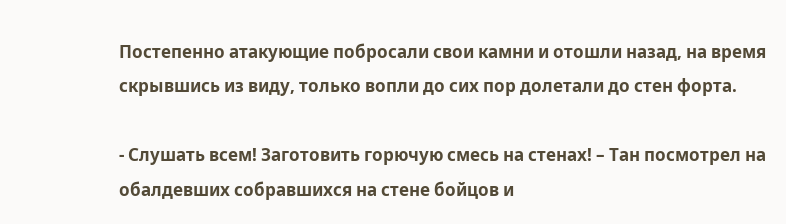Постепенно атакующие побросали свои камни и отошли назад, на время скрывшись из виду, только вопли до сих пор долетали до стен форта.

- Слушать всем! Заготовить горючую смесь на стенах! – Тан посмотрел на обалдевших собравшихся на стене бойцов и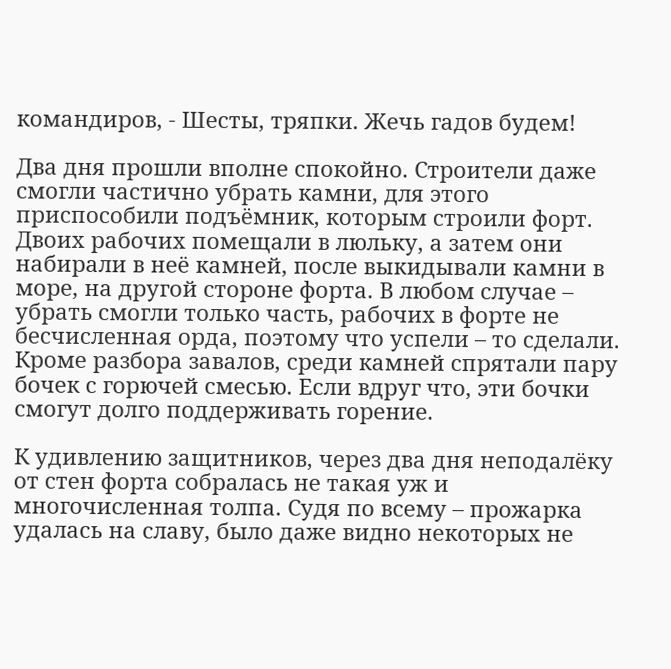командиров, - Шесты, тряпки. Жечь гадов будем!

Два дня прошли вполне спокойно. Строители даже смогли частично убрать камни, для этого приспособили подъёмник, которым строили форт. Двоих рабочих помещали в люльку, а затем они набирали в неё камней, после выкидывали камни в море, на другой стороне форта. В любом случае – убрать смогли только часть, рабочих в форте не бесчисленная орда, поэтому что успели – то сделали. Кроме разбора завалов, среди камней спрятали пару бочек с горючей смесью. Если вдруг что, эти бочки смогут долго поддерживать горение.

К удивлению защитников, через два дня неподалёку от стен форта собралась не такая уж и многочисленная толпа. Судя по всему – прожарка удалась на славу, было даже видно некоторых не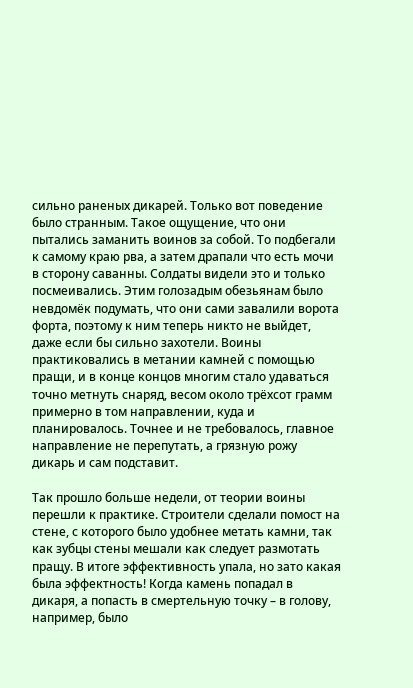сильно раненых дикарей. Только вот поведение было странным. Такое ощущение, что они пытались заманить воинов за собой. То подбегали к самому краю рва, а затем драпали что есть мочи в сторону саванны. Солдаты видели это и только посмеивались. Этим голозадым обезьянам было невдомёк подумать, что они сами завалили ворота форта, поэтому к ним теперь никто не выйдет, даже если бы сильно захотели. Воины практиковались в метании камней с помощью пращи, и в конце концов многим стало удаваться точно метнуть снаряд, весом около трёхсот грамм примерно в том направлении, куда и планировалось. Точнее и не требовалось, главное направление не перепутать, а грязную рожу дикарь и сам подставит.

Так прошло больше недели, от теории воины перешли к практике. Строители сделали помост на стене, с которого было удобнее метать камни, так как зубцы стены мешали как следует размотать пращу. В итоге эффективность упала, но зато какая была эффектность! Когда камень попадал в дикаря, а попасть в смертельную точку – в голову, например, было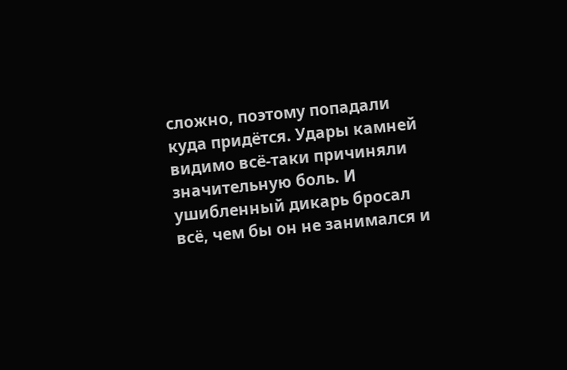сложно, поэтому попадали куда придётся. Удары камней видимо всё-таки причиняли значительную боль. И ушибленный дикарь бросал всё, чем бы он не занимался и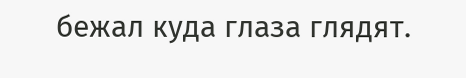бежал куда глаза глядят.